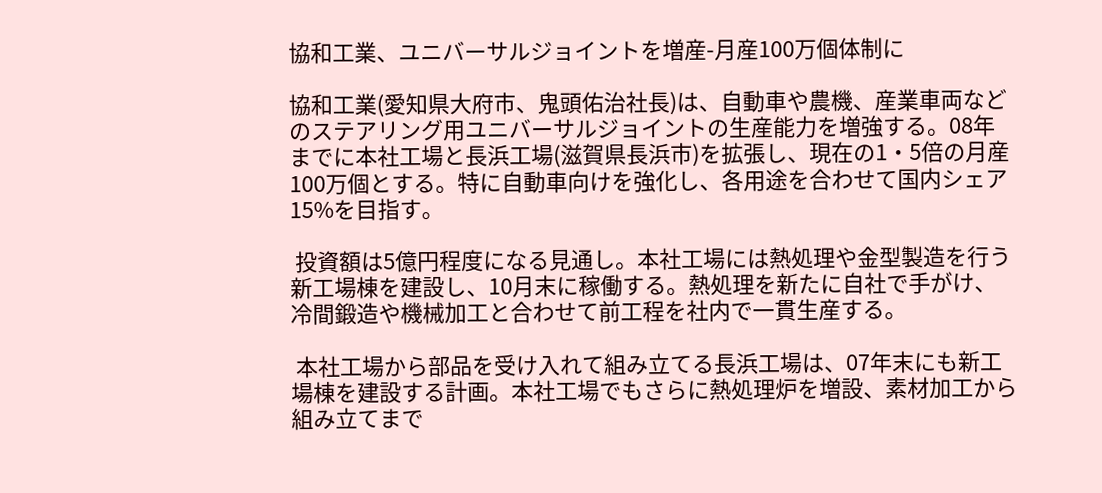協和工業、ユニバーサルジョイントを増産-月産100万個体制に

協和工業(愛知県大府市、鬼頭佑治社長)は、自動車や農機、産業車両などのステアリング用ユニバーサルジョイントの生産能力を増強する。08年までに本社工場と長浜工場(滋賀県長浜市)を拡張し、現在の1・5倍の月産100万個とする。特に自動車向けを強化し、各用途を合わせて国内シェア15%を目指す。

 投資額は5億円程度になる見通し。本社工場には熱処理や金型製造を行う新工場棟を建設し、10月末に稼働する。熱処理を新たに自社で手がけ、冷間鍛造や機械加工と合わせて前工程を社内で一貫生産する。

 本社工場から部品を受け入れて組み立てる長浜工場は、07年末にも新工場棟を建設する計画。本社工場でもさらに熱処理炉を増設、素材加工から組み立てまで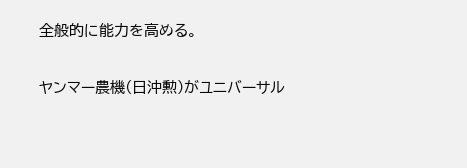全般的に能力を高める。

ヤンマー農機(日沖勲)がユニバーサル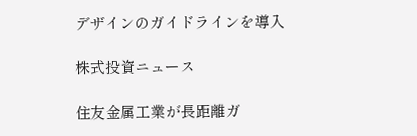デザインのガイドラインを導入

株式投資ニュース

住友金属工業が長距離ガ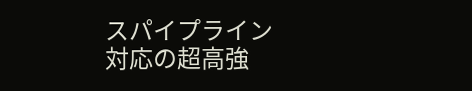スパイプライン対応の超高強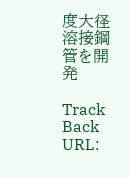度大径溶接鋼管を開発

Track Back URL: